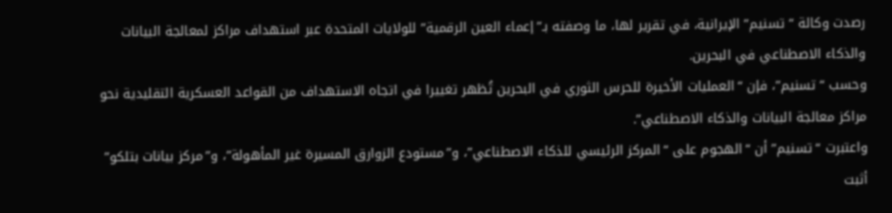رصدت وكالة “تسنيم” الإيرانية، في تقرير لها، ما وصفته بـ”إعماء العين الرقمية” للولايات المتحدة عبر استهداف مراكز لمعالجة البيانات والذكاء الاصطناعي في البحرين.
وحسب “تسنيم”، فإن “العمليات الأخيرة للحرس الثوري في البحرين تُظهر تغييرا في اتجاه الاستهداف من القواعد العسكرية التقليدية نحو مراكز معالجة البيانات والذكاء الاصطناعي”.
واعتبرت “تسنيم” أن “الهجوم على “المركز الرئيسي للذكاء الاصطناعي”، و”مستودع الزوارق المسيرة غير المأهولة”، و”مركز بيانات بتلكو” أثبت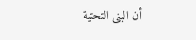أن البنى التحتية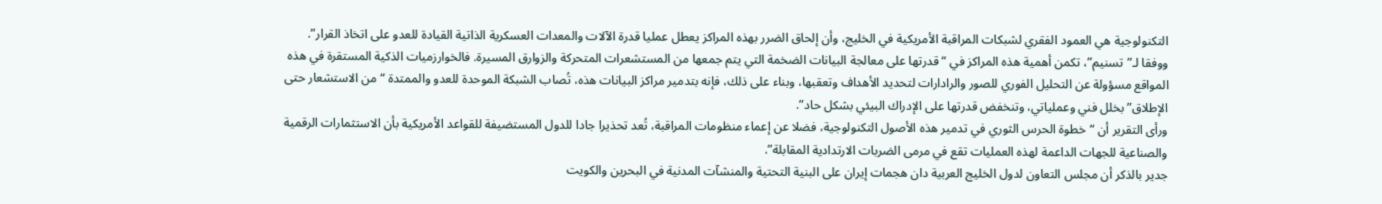التكنولوجية هي العمود الفقري لشبكات المراقبة الأمريكية في الخليج، وأن إلحاق الضرر بهذه المراكز يعطل عمليا قدرة الآلات والمعدات العسكرية الذاتية القيادة للعدو على اتخاذ القرار”.
ووفقا لـ”تسنيم”، تكمن أهمية هذه المراكز في “قدرتها على معالجة البيانات الضخمة التي يتم جمعها من المستشعرات المتحركة والزوارق المسيرة. فالخوارزميات الذكية المستقرة في هذه المواقع مسؤولة عن التحليل الفوري للصور والرادارات لتحديد الأهداف وتعقبها، وبناء على ذلك، فإنه بتدمير مراكز البيانات هذه، تُصاب الشبكة الموحدة للعدو والممتدة “من الاستشعار حتى الإطلاق” بخلل فني وعملياتي، وتنخفض قدرتها على الإدراك البيئي بشكل حاد”.
ورأى التقرير أن “خطوة الحرس الثوري في تدمير هذه الأصول التكنولوجية، فضلا عن إعماء منظومات المراقبة، تُعد تحذيرا جادا للدول المستضيفة للقواعد الأمريكية بأن الاستثمارات الرقمية والصناعية للجهات الداعمة لهذه العمليات تقع في مرمى الضربات الارتدادية المقابلة”.
جدير بالذكر أن مجلس التعاون لدول الخليج العربية دان هجمات إيران على البنية التحتية والمنشآت المدنية في البحرين والكويت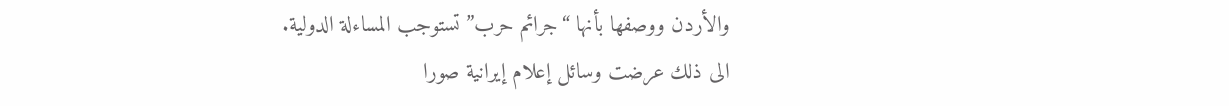والأردن ووصفها بأنها “جرائم حرب” تستوجب المساءلة الدولية.
الى ذلك عرضت وسائل إعلام إيرانية صورا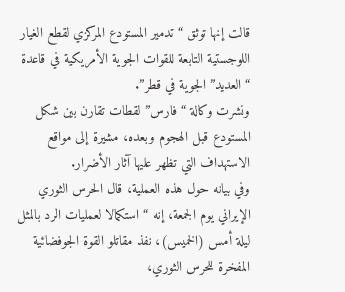قالت إنها توثق “تدمير المستودع المركزي لقطع الغيار اللوجستية التابعة للقوات الجوية الأمريكية في قاعدة “العديد” الجوية في قطر”.
ونشرت وكالة “فارس” لقطات تقارن بين شكل المستودع قبل الهجوم وبعده، مشيرة إلى مواقع الاستهداف التي تظهر عليها آثار الأضرار.
وفي بيانه حول هذه العملية، قال الحرس الثوري الإيراني يوم الجمعة، إنه “استكمالا لعمليات الرد بالمثل ليلة أمس (الخميس)، نفذ مقاتلو القوة الجوفضائية المفخرة للحرس الثوري،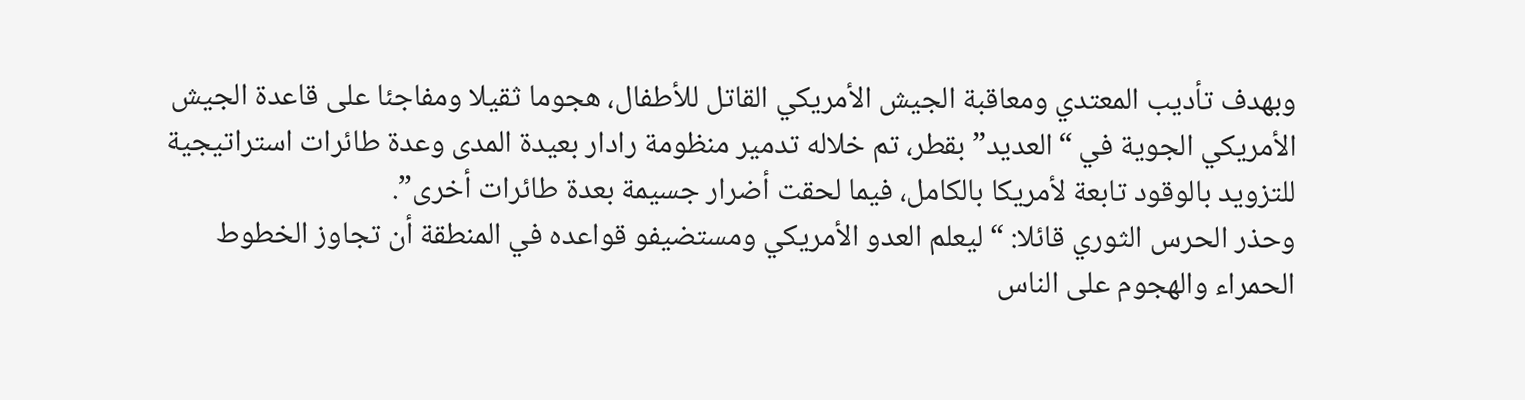وبهدف تأديب المعتدي ومعاقبة الجيش الأمريكي القاتل للأطفال، هجوما ثقيلا ومفاجئا على قاعدة الجيش الأمريكي الجوية في “العديد” بقطر، تم خلاله تدمير منظومة رادار بعيدة المدى وعدة طائرات استراتيجية للتزويد بالوقود تابعة لأمريكا بالكامل، فيما لحقت أضرار جسيمة بعدة طائرات أخرى”.
وحذر الحرس الثوري قائلا: “ليعلم العدو الأمريكي ومستضيفو قواعده في المنطقة أن تجاوز الخطوط الحمراء والهجوم على الناس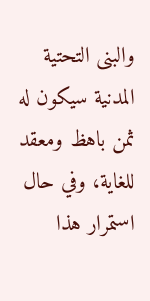والبنى التحتية المدنية سيكون له ثمن باهظ ومعقد للغاية، وفي حال استمرار هذا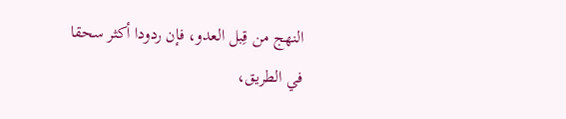النهج من قِبل العدو، فإن ردودا أكثر سحقا في الطريق،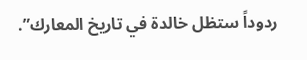ردوداً ستظل خالدة في تاريخ المعارك”.